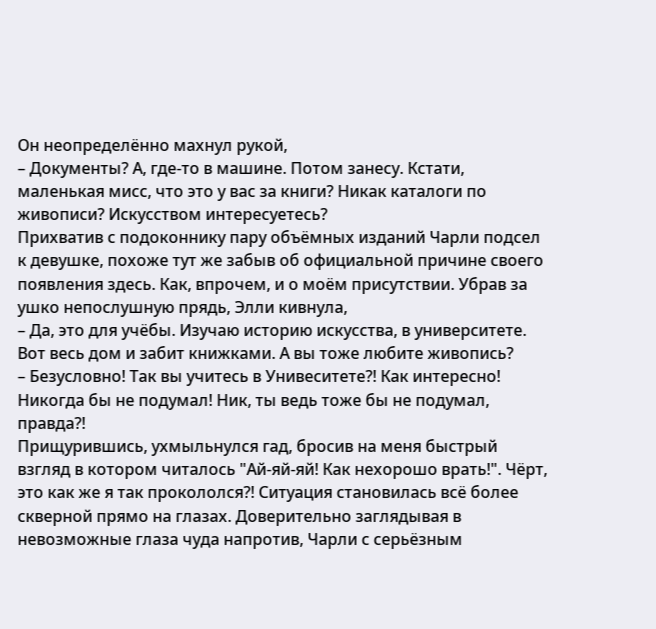Он неопределённо махнул рукой,
– Документы? А, где-то в машине. Потом занесу. Кстати, маленькая мисс, что это у вас за книги? Никак каталоги по живописи? Искусством интересуетесь?
Прихватив с подоконнику пару объёмных изданий Чарли подсел к девушке, похоже тут же забыв об официальной причине своего появления здесь. Как, впрочем, и о моём присутствии. Убрав за ушко непослушную прядь, Элли кивнула,
– Да, это для учёбы. Изучаю историю искусства, в университете. Вот весь дом и забит книжками. А вы тоже любите живопись?
– Безусловно! Так вы учитесь в Унивеситете?! Как интересно! Никогда бы не подумал! Ник, ты ведь тоже бы не подумал, правда?!
Прищурившись, ухмыльнулся гад, бросив на меня быстрый взгляд в котором читалось "Ай-яй-яй! Как нехорошо врать!". Чёрт, это как же я так прокололся?! Ситуация становилась всё более скверной прямо на глазах. Доверительно заглядывая в невозможные глаза чуда напротив, Чарли с серьёзным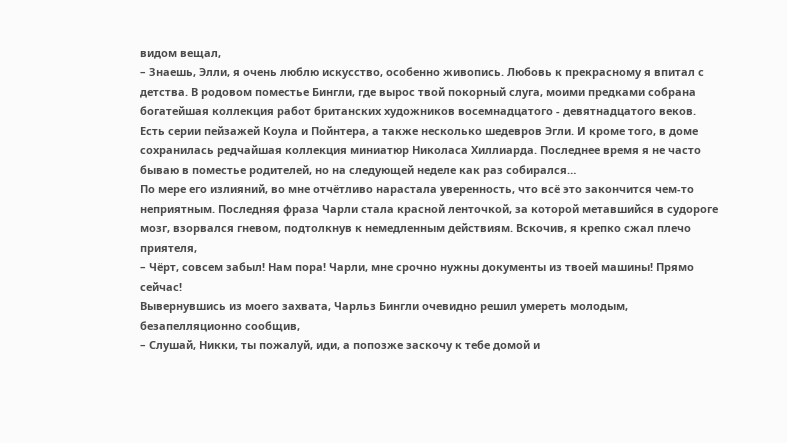видом вещал,
– Знаешь, Элли, я очень люблю искусство, особенно живопись. Любовь к прекрасному я впитал с детства. В родовом поместье Бингли, где вырос твой покорный слуга, моими предками собрана богатейшая коллекция работ британских художников восемнадцатого - девятнадцатого веков. Есть серии пейзажей Коула и Пойнтера, а также несколько шедевров Эгли. И кроме того, в доме сохранилась редчайшая коллекция миниатюр Николаса Хиллиарда. Последнее время я не часто бываю в поместье родителей, но на следующей неделе как раз собирался…
По мере его излияний, во мне отчётливо нарастала уверенность, что всё это закончится чем-то неприятным. Последняя фраза Чарли стала красной ленточкой, за которой метавшийся в судороге мозг, взорвался гневом, подтолкнув к немедленным действиям. Вскочив, я крепко сжал плечо приятеля,
– Чёрт, совсем забыл! Нам пора! Чарли, мне срочно нужны документы из твоей машины! Прямо сейчас!
Вывернувшись из моего захвата, Чарльз Бингли очевидно решил умереть молодым, безапелляционно сообщив,
– Слушай, Никки, ты пожалуй, иди, а попозже заскочу к тебе домой и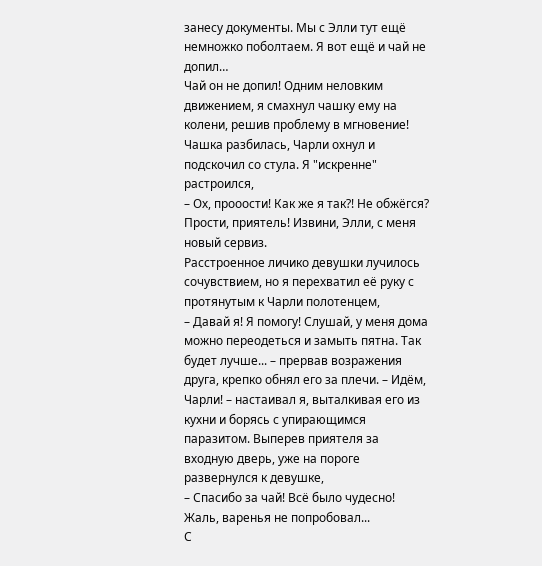занесу документы. Мы с Элли тут ещё немножко поболтаем. Я вот ещё и чай не допил…
Чай он не допил! Одним неловким движением, я смахнул чашку ему на колени, решив проблему в мгновение! Чашка разбилась, Чарли охнул и подскочил со стула. Я "искренне" растроился,
– Ох, прооости! Как же я так?! Не обжёгся? Прости, приятель! Извини, Элли, с меня новый сервиз.
Расстроенное личико девушки лучилось сочувствием, но я перехватил её руку с протянутым к Чарли полотенцем,
– Давай я! Я помогу! Слушай, у меня дома можно переодеться и замыть пятна. Так будет лучше... – прервав возражения друга, крепко обнял его за плечи. – Идём, Чарли! – настаивал я, выталкивая его из кухни и борясь с упирающимся паразитом. Выперев приятеля за входную дверь, уже на пороге развернулся к девушке,
– Спасибо за чай! Всё было чудесно! Жаль, варенья не попробовал...
С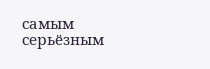самым серьёзным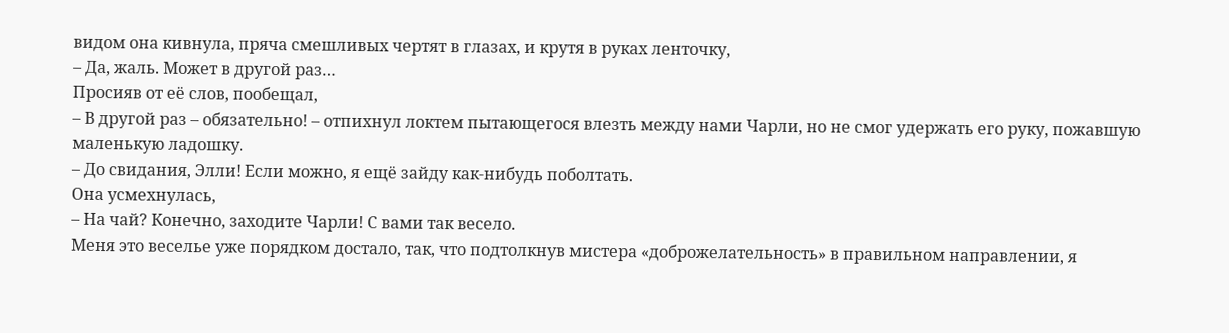видом она кивнула, пряча смешливых чертят в глазах, и крутя в руках ленточку,
– Да, жаль. Может в другой раз…
Просияв от её слов, пообещал,
– В другой раз – обязательно! – отпихнул локтем пытающегося влезть между нами Чарли, но не смог удержать его руку, пожавшую маленькую ладошку.
– До свидания, Элли! Если можно, я ещё зайду как-нибудь поболтать.
Она усмехнулась,
– На чай? Конечно, заходите Чарли! С вами так весело.
Меня это веселье уже порядком достало, так, что подтолкнув мистера «доброжелательность» в правильном направлении, я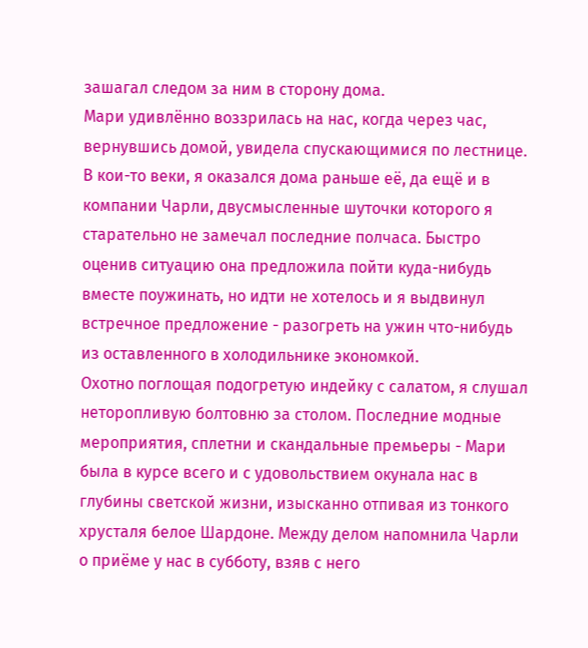зашагал следом за ним в сторону дома.
Мари удивлённо воззрилась на нас, когда через час, вернувшись домой, увидела спускающимися по лестнице. В кои-то веки, я оказался дома раньше её, да ещё и в компании Чарли, двусмысленные шуточки которого я старательно не замечал последние полчаса. Быстро оценив ситуацию она предложила пойти куда-нибудь вместе поужинать, но идти не хотелось и я выдвинул встречное предложение - разогреть на ужин что-нибудь из оставленного в холодильнике экономкой.
Охотно поглощая подогретую индейку с салатом, я слушал неторопливую болтовню за столом. Последние модные мероприятия, сплетни и скандальные премьеры - Мари была в курсе всего и с удовольствием окунала нас в глубины светской жизни, изысканно отпивая из тонкого хрусталя белое Шардоне. Между делом напомнила Чарли о приёме у нас в субботу, взяв с него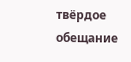твёрдое обещание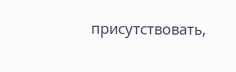присутствовать,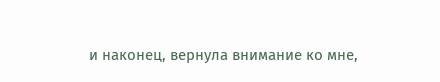и наконец, вернула внимание ко мне,